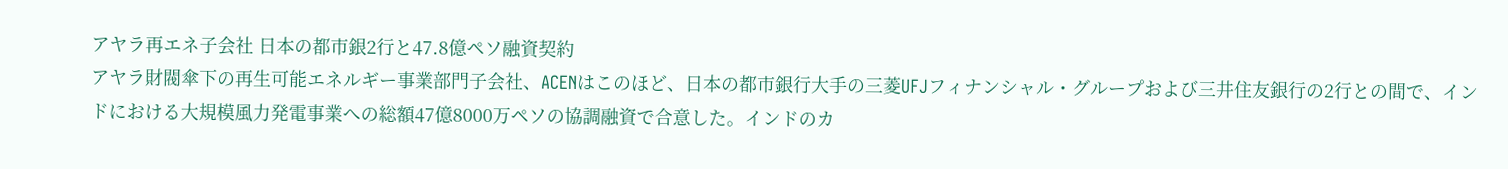アヤラ再エネ子会社 日本の都市銀2行と47.8億ペソ融資契約
アヤラ財閥傘下の再生可能エネルギー事業部門子会社、ACENはこのほど、日本の都市銀行大手の三菱UFJフィナンシャル・グループおよび三井住友銀行の2行との間で、インドにおける大規模風力発電事業への総額47億8000万ペソの協調融資で合意した。インドのカ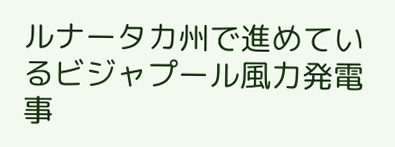ルナータカ州で進めているビジャプール風力発電事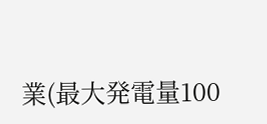業(最大発電量100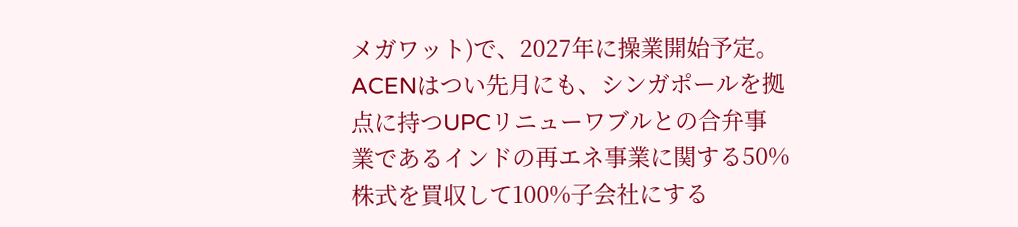メガワット)で、2027年に操業開始予定。ACENはつい先月にも、シンガポールを拠点に持つUPCリニューワブルとの合弁事業であるインドの再エネ事業に関する50%株式を買収して100%子会社にする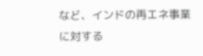など、インドの再エネ事業に対する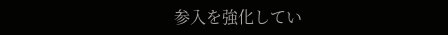参入を強化してい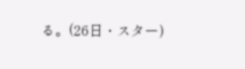る。(26日・スター)